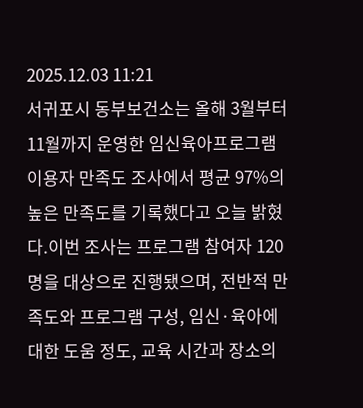2025.12.03 11:21
서귀포시 동부보건소는 올해 3월부터 11월까지 운영한 임신육아프로그램 이용자 만족도 조사에서 평균 97%의 높은 만족도를 기록했다고 오늘 밝혔다.이번 조사는 프로그램 참여자 120명을 대상으로 진행됐으며, 전반적 만족도와 프로그램 구성, 임신·육아에 대한 도움 정도, 교육 시간과 장소의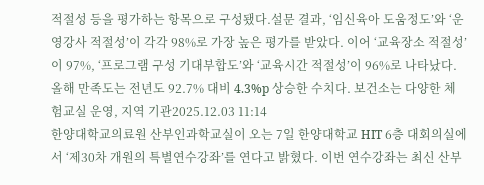적절성 등을 평가하는 항목으로 구성됐다.설문 결과, ‘임신육아 도움정도’와 ‘운영강사 적절성’이 각각 98%로 가장 높은 평가를 받았다. 이어 ‘교육장소 적절성’이 97%, ‘프로그램 구성 기대부합도’와 ‘교육시간 적절성’이 96%로 나타났다.올해 만족도는 전년도 92.7% 대비 4.3%p 상승한 수치다. 보건소는 다양한 체험교실 운영, 지역 기관2025.12.03 11:14
한양대학교의료원 산부인과학교실이 오는 7일 한양대학교 HIT 6층 대회의실에서 ‘제30차 개원의 특별연수강좌’를 연다고 밝혔다. 이번 연수강좌는 최신 산부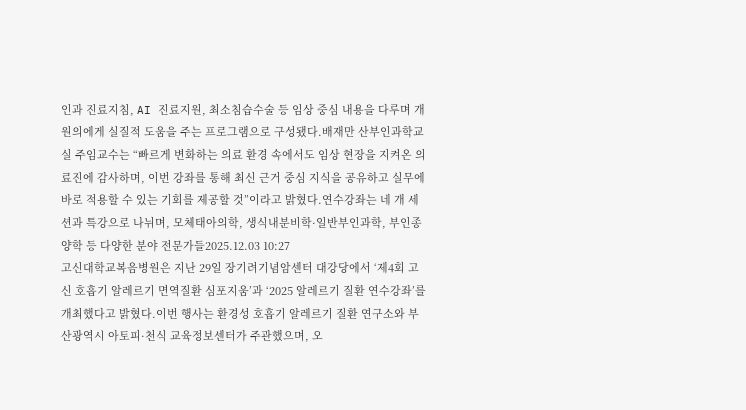인과 진료지침, AI 진료지원, 최소침습수술 등 임상 중심 내용을 다루며 개원의에게 실질적 도움을 주는 프로그램으로 구성됐다.배재만 산부인과학교실 주임교수는 “빠르게 변화하는 의료 환경 속에서도 임상 현장을 지켜온 의료진에 감사하며, 이번 강좌를 통해 최신 근거 중심 지식을 공유하고 실무에 바로 적용할 수 있는 기회를 제공할 것”이라고 밝혔다.연수강좌는 네 개 세션과 특강으로 나뉘며, 모체태아의학, 생식내분비학·일반부인과학, 부인종양학 등 다양한 분야 전문가들2025.12.03 10:27
고신대학교복음병원은 지난 29일 장기려기념암센터 대강당에서 ‘제4회 고신 호흡기 알레르기 면역질환 심포지움’과 ‘2025 알레르기 질환 연수강좌’를 개최했다고 밝혔다.이번 행사는 환경성 호흡기 알레르기 질환 연구소와 부산광역시 아토피·천식 교육정보센터가 주관했으며, 오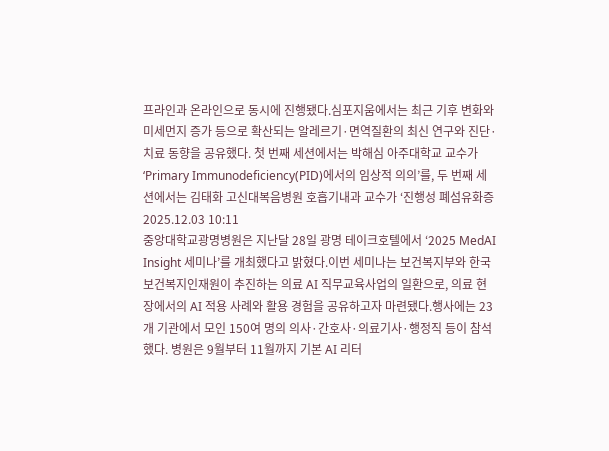프라인과 온라인으로 동시에 진행됐다.심포지움에서는 최근 기후 변화와 미세먼지 증가 등으로 확산되는 알레르기·면역질환의 최신 연구와 진단·치료 동향을 공유했다. 첫 번째 세션에서는 박해심 아주대학교 교수가 ‘Primary Immunodeficiency(PID)에서의 임상적 의의’를, 두 번째 세션에서는 김태화 고신대복음병원 호흡기내과 교수가 ‘진행성 폐섬유화증2025.12.03 10:11
중앙대학교광명병원은 지난달 28일 광명 테이크호텔에서 ‘2025 MedAI Insight 세미나’를 개최했다고 밝혔다.이번 세미나는 보건복지부와 한국보건복지인재원이 추진하는 의료 AI 직무교육사업의 일환으로, 의료 현장에서의 AI 적용 사례와 활용 경험을 공유하고자 마련됐다.행사에는 23개 기관에서 모인 150여 명의 의사·간호사·의료기사·행정직 등이 참석했다. 병원은 9월부터 11월까지 기본 AI 리터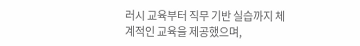러시 교육부터 직무 기반 실습까지 체계적인 교육을 제공했으며,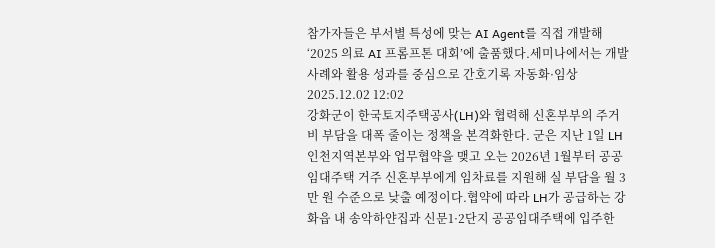참가자들은 부서별 특성에 맞는 AI Agent를 직접 개발해 ‘2025 의료 AI 프롬프톤 대회’에 출품했다.세미나에서는 개발 사례와 활용 성과를 중심으로 간호기록 자동화·임상2025.12.02 12:02
강화군이 한국토지주택공사(LH)와 협력해 신혼부부의 주거비 부담을 대폭 줄이는 정책을 본격화한다. 군은 지난 1일 LH 인천지역본부와 업무협약을 맺고 오는 2026년 1월부터 공공임대주택 거주 신혼부부에게 임차료를 지원해 실 부담을 월 3만 원 수준으로 낮출 예정이다.협약에 따라 LH가 공급하는 강화읍 내 송악하얀집과 신문1·2단지 공공임대주택에 입주한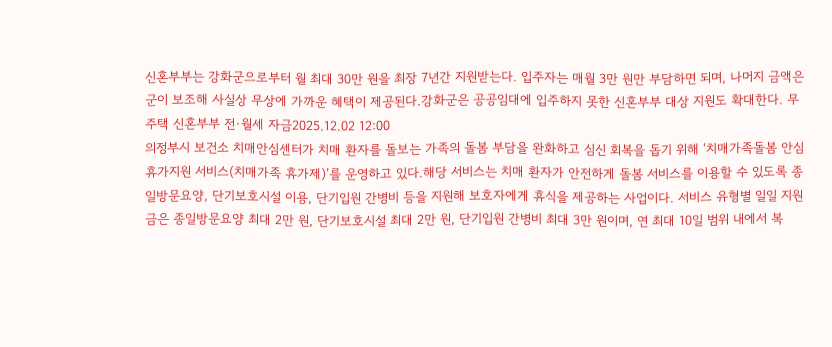신혼부부는 강화군으로부터 월 최대 30만 원을 최장 7년간 지원받는다. 입주자는 매월 3만 원만 부담하면 되며, 나머지 금액은 군이 보조해 사실상 무상에 가까운 혜택이 제공된다.강화군은 공공임대에 입주하지 못한 신혼부부 대상 지원도 확대한다. 무주택 신혼부부 전·월세 자금2025.12.02 12:00
의정부시 보건소 치매안심센터가 치매 환자를 돌보는 가족의 돌봄 부담을 완화하고 심신 회복을 돕기 위해 ‘치매가족돌봄 안심휴가지원 서비스(치매가족 휴가제)’를 운영하고 있다.해당 서비스는 치매 환자가 안전하게 돌봄 서비스를 이용할 수 있도록 종일방문요양, 단기보호시설 이용, 단기입원 간병비 등을 지원해 보호자에게 휴식을 제공하는 사업이다. 서비스 유형별 일일 지원금은 종일방문요양 최대 2만 원, 단기보호시설 최대 2만 원, 단기입원 간병비 최대 3만 원이며, 연 최대 10일 범위 내에서 복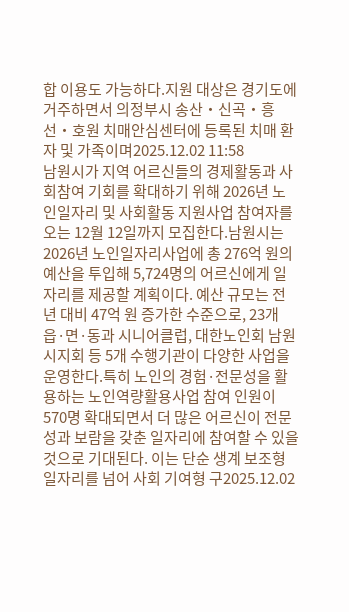합 이용도 가능하다.지원 대상은 경기도에 거주하면서 의정부시 송산‧신곡‧흥선‧호원 치매안심센터에 등록된 치매 환자 및 가족이며2025.12.02 11:58
남원시가 지역 어르신들의 경제활동과 사회참여 기회를 확대하기 위해 2026년 노인일자리 및 사회활동 지원사업 참여자를 오는 12월 12일까지 모집한다.남원시는 2026년 노인일자리사업에 총 276억 원의 예산을 투입해 5,724명의 어르신에게 일자리를 제공할 계획이다. 예산 규모는 전년 대비 47억 원 증가한 수준으로, 23개 읍·면·동과 시니어클럽, 대한노인회 남원시지회 등 5개 수행기관이 다양한 사업을 운영한다.특히 노인의 경험·전문성을 활용하는 노인역량활용사업 참여 인원이 570명 확대되면서 더 많은 어르신이 전문성과 보람을 갖춘 일자리에 참여할 수 있을 것으로 기대된다. 이는 단순 생계 보조형 일자리를 넘어 사회 기여형 구2025.12.02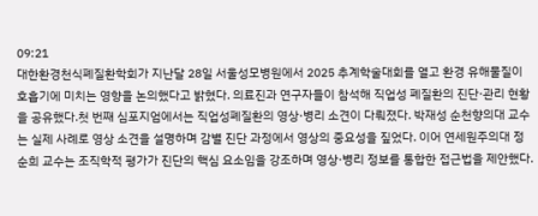09:21
대한환경천식폐질환학회가 지난달 28일 서울성모병원에서 2025 추계학술대회를 열고 환경 유해물질이 호흡기에 미치는 영향을 논의했다고 밝혔다. 의료진과 연구자들이 참석해 직업성 폐질환의 진단·관리 현황을 공유했다.첫 번째 심포지엄에서는 직업성폐질환의 영상·병리 소견이 다뤄졌다. 박재성 순천향의대 교수는 실제 사례로 영상 소견을 설명하며 감별 진단 과정에서 영상의 중요성을 짚었다. 이어 연세원주의대 정순희 교수는 조직학적 평가가 진단의 핵심 요소임을 강조하며 영상·병리 정보를 통합한 접근법을 제안했다.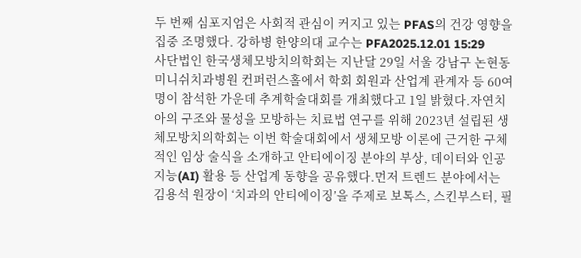두 번째 심포지엄은 사회적 관심이 커지고 있는 PFAS의 건강 영향을 집중 조명했다. 강하병 한양의대 교수는 PFA2025.12.01 15:29
사단법인 한국생체모방치의학회는 지난달 29일 서울 강남구 논현동 미니쉬치과병원 컨퍼런스홀에서 학회 회원과 산업계 관계자 등 60여 명이 참석한 가운데 추계학술대회를 개최했다고 1일 밝혔다.자연치아의 구조와 물성을 모방하는 치료법 연구를 위해 2023년 설립된 생체모방치의학회는 이번 학술대회에서 생체모방 이론에 근거한 구체적인 임상 술식을 소개하고 안티에이징 분야의 부상, 데이터와 인공지능(AI) 활용 등 산업계 동향을 공유했다.먼저 트렌드 분야에서는 김용석 원장이 ‘치과의 안티에이징’을 주제로 보톡스, 스킨부스터, 필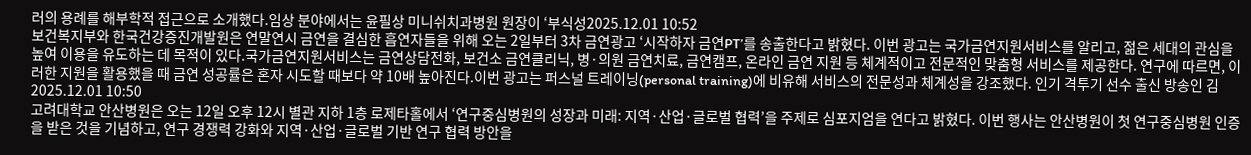러의 용례를 해부학적 접근으로 소개했다.임상 분야에서는 윤필상 미니쉬치과병원 원장이 ‘부식성2025.12.01 10:52
보건복지부와 한국건강증진개발원은 연말연시 금연을 결심한 흡연자들을 위해 오는 2일부터 3차 금연광고 ‘시작하자 금연PT’를 송출한다고 밝혔다. 이번 광고는 국가금연지원서비스를 알리고, 젊은 세대의 관심을 높여 이용을 유도하는 데 목적이 있다.국가금연지원서비스는 금연상담전화, 보건소 금연클리닉, 병·의원 금연치료, 금연캠프, 온라인 금연 지원 등 체계적이고 전문적인 맞춤형 서비스를 제공한다. 연구에 따르면, 이러한 지원을 활용했을 때 금연 성공률은 혼자 시도할 때보다 약 10배 높아진다.이번 광고는 퍼스널 트레이닝(personal training)에 비유해 서비스의 전문성과 체계성을 강조했다. 인기 격투기 선수 출신 방송인 김2025.12.01 10:50
고려대학교 안산병원은 오는 12일 오후 12시 별관 지하 1층 로제타홀에서 ‘연구중심병원의 성장과 미래: 지역·산업·글로벌 협력’을 주제로 심포지엄을 연다고 밝혔다. 이번 행사는 안산병원이 첫 연구중심병원 인증을 받은 것을 기념하고, 연구 경쟁력 강화와 지역·산업·글로벌 기반 연구 협력 방안을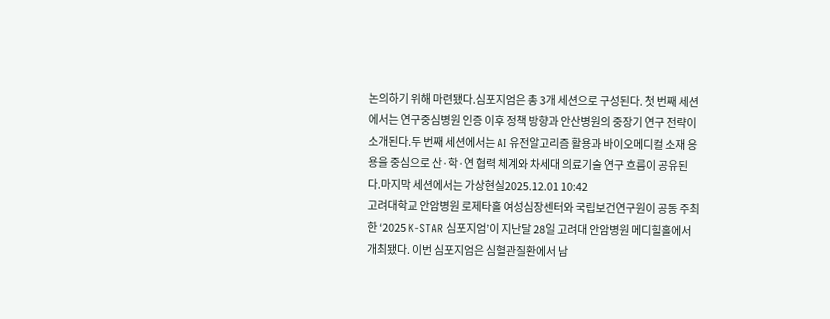논의하기 위해 마련됐다.심포지엄은 총 3개 세션으로 구성된다. 첫 번째 세션에서는 연구중심병원 인증 이후 정책 방향과 안산병원의 중장기 연구 전략이 소개된다.두 번째 세션에서는 AI 유전알고리즘 활용과 바이오메디컬 소재 응용을 중심으로 산·학·연 협력 체계와 차세대 의료기술 연구 흐름이 공유된다.마지막 세션에서는 가상현실2025.12.01 10:42
고려대학교 안암병원 로제타홀 여성심장센터와 국립보건연구원이 공동 주최한 ‘2025 K-STAR 심포지엄’이 지난달 28일 고려대 안암병원 메디힐홀에서 개최됐다. 이번 심포지엄은 심혈관질환에서 남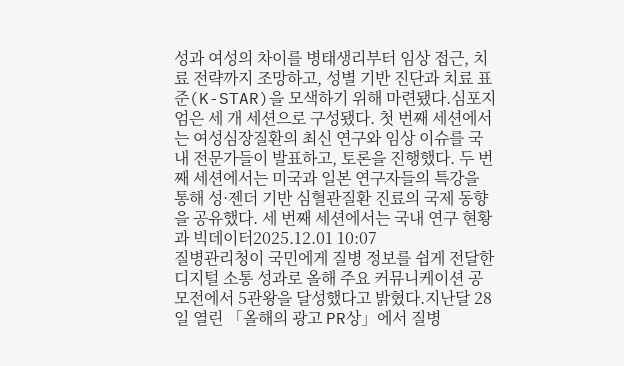성과 여성의 차이를 병태생리부터 임상 접근, 치료 전략까지 조망하고, 성별 기반 진단과 치료 표준(K-STAR)을 모색하기 위해 마련됐다.심포지엄은 세 개 세션으로 구성됐다. 첫 번째 세션에서는 여성심장질환의 최신 연구와 임상 이슈를 국내 전문가들이 발표하고, 토론을 진행했다. 두 번째 세션에서는 미국과 일본 연구자들의 특강을 통해 성·젠더 기반 심혈관질환 진료의 국제 동향을 공유했다. 세 번째 세션에서는 국내 연구 현황과 빅데이터2025.12.01 10:07
질병관리청이 국민에게 질병 정보를 쉽게 전달한 디지털 소통 성과로 올해 주요 커뮤니케이션 공모전에서 5관왕을 달성했다고 밝혔다.지난달 28일 열린 「올해의 광고 PR상」에서 질병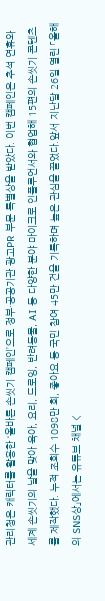관리청은 캐릭터를 활용한 ‘올바른 손씻기 캠페인’으로 정부·공공기관 광고PR 부문 특별상을 받았다. 이번 캠페인은 추석 연휴와 세계 손씻기의 날을 맞아 육아, 요리, 드로잉, 반려동물, AI 등 다양한 분야 마이크로 인플루언서와 협업해 15편의 손씻기 콘텐츠를 제작했다. 누적 조회수 1098만 회, 좋아요 등 국민 참여 45만 건을 기록하며 높은 관심을 끌었다.앞서 지난달 26일 열린 「올해의 SNS상」에서는 유튜브 채널 <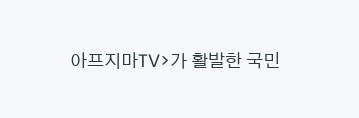아프지마TV>가 활발한 국민